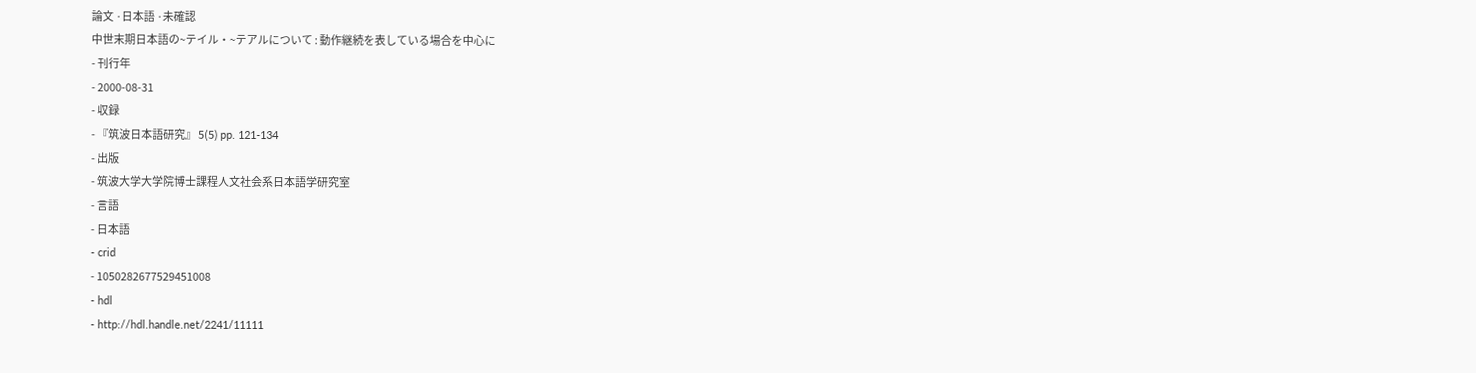論文 ·日本語 ·未確認
中世末期日本語の~テイル・~テアルについて : 動作継続を表している場合を中心に
- 刊行年
- 2000-08-31
- 収録
- 『筑波日本語研究』 5(5) pp. 121-134
- 出版
- 筑波大学大学院博士課程人文社会系日本語学研究室
- 言語
- 日本語
- crid
- 1050282677529451008
- hdl
- http://hdl.handle.net/2241/11111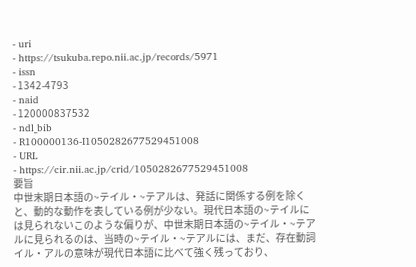- uri
- https://tsukuba.repo.nii.ac.jp/records/5971
- issn
- 1342-4793
- naid
- 120000837532
- ndl_bib
- R100000136-I1050282677529451008
- URL
- https://cir.nii.ac.jp/crid/1050282677529451008
要旨
中世末期日本語の~テイル・~テアルは、発話に関係する例を除くと、動的な動作を表している例が少ない。現代日本語の~テイルには見られないこのような偏りが、中世末期日本語の~テイル・~テアルに見られるのは、当時の~テイル・~テアルには、まだ、存在動詞イル・アルの意味が現代日本語に比べて強く残っており、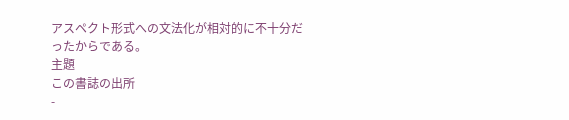アスペクト形式への文法化が相対的に不十分だったからである。
主題
この書誌の出所
-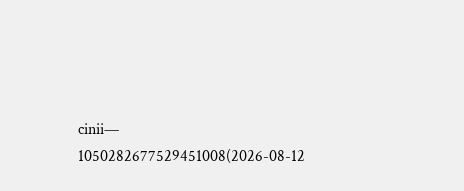cinii— 1050282677529451008(2026-08-12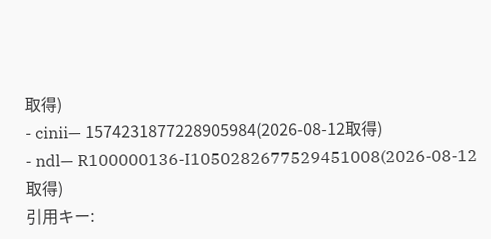取得)
- cinii— 1574231877228905984(2026-08-12取得)
- ndl— R100000136-I1050282677529451008(2026-08-12取得)
引用キー: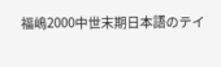福嶋2000中世末期日本語のテイ